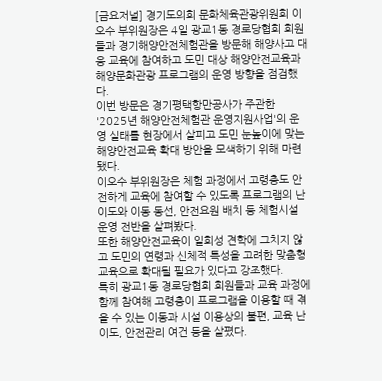[금요저널] 경기도의회 문화체육관광위원회 이오수 부위원장은 4일 광교1동 경로당협회 회원들과 경기해양안전체험관을 방문해 해양사고 대응 교육에 참여하고 도민 대상 해양안전교육과 해양문화관광 프로그램의 운영 방향을 점검했다.
이번 방문은 경기평택항만공사가 주관한 '2025년 해양안전체험관 운영지원사업'의 운영 실태를 현장에서 살피고 도민 눈높이에 맞는 해양안전교육 확대 방안을 모색하기 위해 마련됐다.
이오수 부위원장은 체험 과정에서 고령층도 안전하게 교육에 참여할 수 있도록 프로그램의 난이도와 이동 동선, 안전요원 배치 등 체험시설 운영 전반을 살펴봤다.
또한 해양안전교육이 일회성 견학에 그치지 않고 도민의 연령과 신체적 특성을 고려한 맞춤형 교육으로 확대될 필요가 있다고 강조했다.
특히 광교1동 경로당협회 회원들과 교육 과정에 함께 참여해 고령층이 프로그램을 이용할 때 겪을 수 있는 이동과 시설 이용상의 불편, 교육 난이도, 안전관리 여건 등을 살폈다.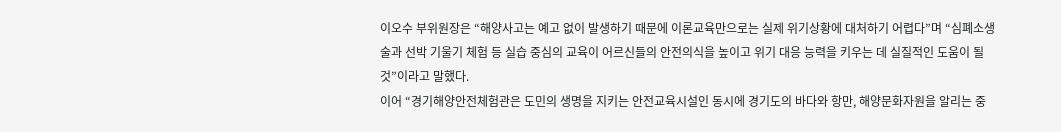이오수 부위원장은 “해양사고는 예고 없이 발생하기 때문에 이론교육만으로는 실제 위기상황에 대처하기 어렵다”며 “심폐소생술과 선박 기울기 체험 등 실습 중심의 교육이 어르신들의 안전의식을 높이고 위기 대응 능력을 키우는 데 실질적인 도움이 될 것”이라고 말했다.
이어 “경기해양안전체험관은 도민의 생명을 지키는 안전교육시설인 동시에 경기도의 바다와 항만, 해양문화자원을 알리는 중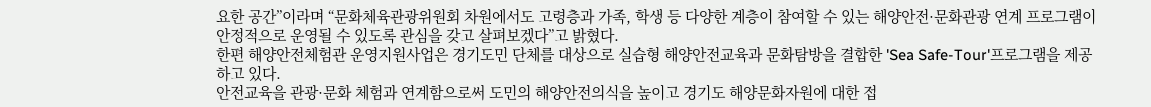요한 공간”이라며 “문화체육관광위원회 차원에서도 고령층과 가족, 학생 등 다양한 계층이 참여할 수 있는 해양안전·문화관광 연계 프로그램이 안정적으로 운영될 수 있도록 관심을 갖고 살펴보겠다”고 밝혔다.
한편 해양안전체험관 운영지원사업은 경기도민 단체를 대상으로 실습형 해양안전교육과 문화탐방을 결합한 'Sea Safe-Tour'프로그램을 제공하고 있다.
안전교육을 관광·문화 체험과 연계함으로써 도민의 해양안전의식을 높이고 경기도 해양문화자원에 대한 접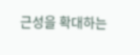근성을 확대하는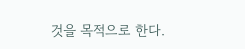것을 목적으로 한다.